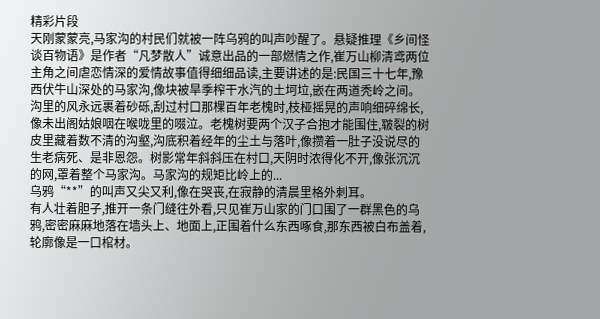精彩片段
天刚蒙蒙亮,马家沟的村民们就被一阵乌鸦的叫声吵醒了。悬疑推理《乡间怪谈百物语》是作者“凡梦散人”诚意出品的一部燃情之作,崔万山柳清鸢两位主角之间虐恋情深的爱情故事值得细细品读,主要讲述的是:民国三十七年,豫西伏牛山深处的马家沟,像块被旱季榨干水汽的土坷垃,嵌在两道秃岭之间。沟里的风永远裹着砂砾,刮过村口那棵百年老槐时,枝桠摇晃的声响细碎绵长,像未出阁姑娘咽在喉咙里的啜泣。老槐树要两个汉子合抱才能围住,皲裂的树皮里藏着数不清的沟壑,沟底积着经年的尘土与落叶,像攒着一肚子没说尽的生老病死、是非恩怨。树影常年斜斜压在村口,天阴时浓得化不开,像张沉沉的网,罩着整个马家沟。马家沟的规矩比岭上的...
乌鸦“**”的叫声又尖又利,像在哭丧,在寂静的清晨里格外刺耳。
有人壮着胆子,推开一条门缝往外看,只见崔万山家的门口围了一群黑色的乌鸦,密密麻麻地落在墙头上、地面上,正围着什么东西啄食,那东西被白布盖着,轮廓像是一口棺材。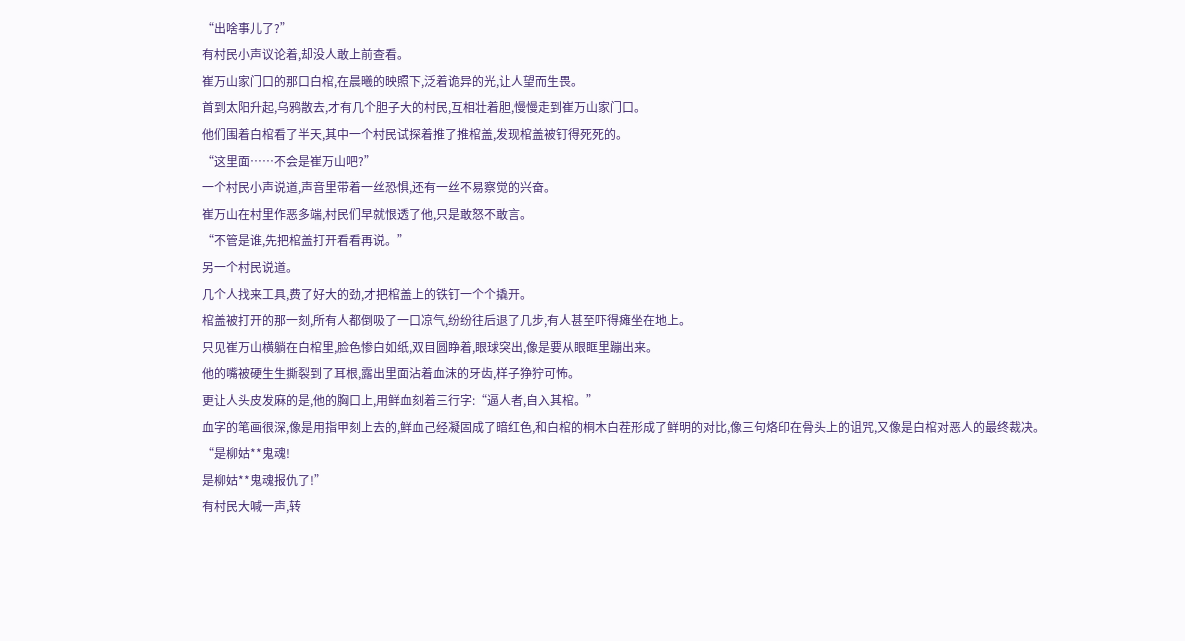“出啥事儿了?”
有村民小声议论着,却没人敢上前查看。
崔万山家门口的那口白棺,在晨曦的映照下,泛着诡异的光,让人望而生畏。
首到太阳升起,乌鸦散去,才有几个胆子大的村民,互相壮着胆,慢慢走到崔万山家门口。
他们围着白棺看了半天,其中一个村民试探着推了推棺盖,发现棺盖被钉得死死的。
“这里面……不会是崔万山吧?”
一个村民小声说道,声音里带着一丝恐惧,还有一丝不易察觉的兴奋。
崔万山在村里作恶多端,村民们早就恨透了他,只是敢怒不敢言。
“不管是谁,先把棺盖打开看看再说。”
另一个村民说道。
几个人找来工具,费了好大的劲,才把棺盖上的铁钉一个个撬开。
棺盖被打开的那一刻,所有人都倒吸了一口凉气,纷纷往后退了几步,有人甚至吓得瘫坐在地上。
只见崔万山横躺在白棺里,脸色惨白如纸,双目圆睁着,眼球突出,像是要从眼眶里蹦出来。
他的嘴被硬生生撕裂到了耳根,露出里面沾着血沫的牙齿,样子狰狞可怖。
更让人头皮发麻的是,他的胸口上,用鲜血刻着三行字:“逼人者,自入其棺。”
血字的笔画很深,像是用指甲刻上去的,鲜血己经凝固成了暗红色,和白棺的桐木白茬形成了鲜明的对比,像三句烙印在骨头上的诅咒,又像是白棺对恶人的最终裁决。
“是柳姑**鬼魂!
是柳姑**鬼魂报仇了!”
有村民大喊一声,转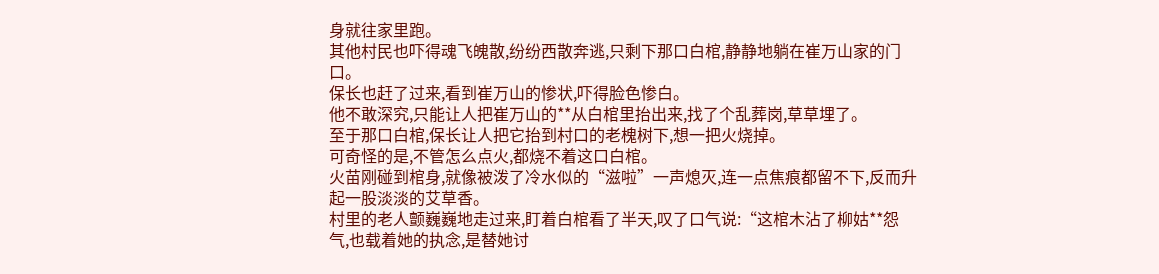身就往家里跑。
其他村民也吓得魂飞魄散,纷纷西散奔逃,只剩下那口白棺,静静地躺在崔万山家的门口。
保长也赶了过来,看到崔万山的惨状,吓得脸色惨白。
他不敢深究,只能让人把崔万山的**从白棺里抬出来,找了个乱葬岗,草草埋了。
至于那口白棺,保长让人把它抬到村口的老槐树下,想一把火烧掉。
可奇怪的是,不管怎么点火,都烧不着这口白棺。
火苗刚碰到棺身,就像被泼了冷水似的“滋啦”一声熄灭,连一点焦痕都留不下,反而升起一股淡淡的艾草香。
村里的老人颤巍巍地走过来,盯着白棺看了半天,叹了口气说:“这棺木沾了柳姑**怨气,也载着她的执念,是替她讨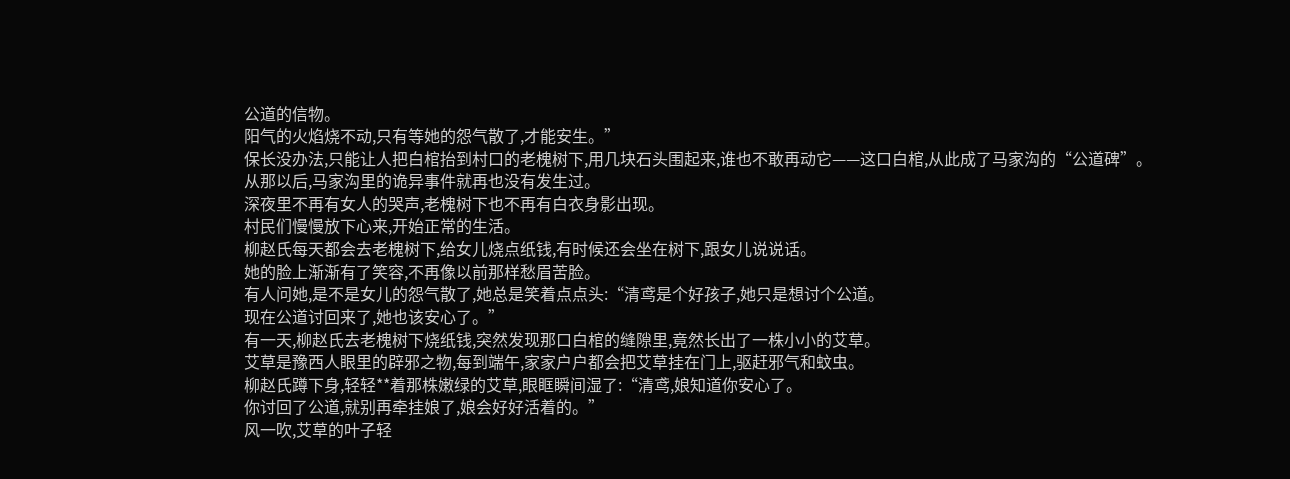公道的信物。
阳气的火焰烧不动,只有等她的怨气散了,才能安生。”
保长没办法,只能让人把白棺抬到村口的老槐树下,用几块石头围起来,谁也不敢再动它——这口白棺,从此成了马家沟的“公道碑”。
从那以后,马家沟里的诡异事件就再也没有发生过。
深夜里不再有女人的哭声,老槐树下也不再有白衣身影出现。
村民们慢慢放下心来,开始正常的生活。
柳赵氏每天都会去老槐树下,给女儿烧点纸钱,有时候还会坐在树下,跟女儿说说话。
她的脸上渐渐有了笑容,不再像以前那样愁眉苦脸。
有人问她,是不是女儿的怨气散了,她总是笑着点点头:“清鸢是个好孩子,她只是想讨个公道。
现在公道讨回来了,她也该安心了。”
有一天,柳赵氏去老槐树下烧纸钱,突然发现那口白棺的缝隙里,竟然长出了一株小小的艾草。
艾草是豫西人眼里的辟邪之物,每到端午,家家户户都会把艾草挂在门上,驱赶邪气和蚊虫。
柳赵氏蹲下身,轻轻**着那株嫩绿的艾草,眼眶瞬间湿了:“清鸢,娘知道你安心了。
你讨回了公道,就别再牵挂娘了,娘会好好活着的。”
风一吹,艾草的叶子轻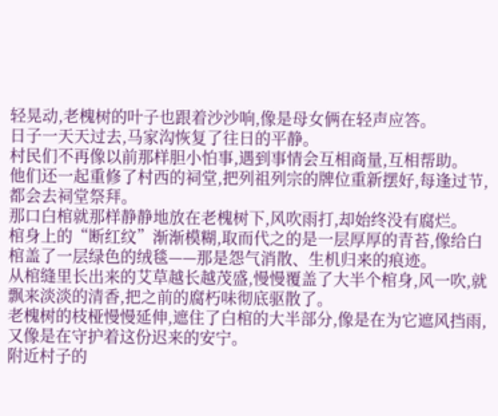轻晃动,老槐树的叶子也跟着沙沙响,像是母女俩在轻声应答。
日子一天天过去,马家沟恢复了往日的平静。
村民们不再像以前那样胆小怕事,遇到事情会互相商量,互相帮助。
他们还一起重修了村西的祠堂,把列祖列宗的牌位重新摆好,每逢过节,都会去祠堂祭拜。
那口白棺就那样静静地放在老槐树下,风吹雨打,却始终没有腐烂。
棺身上的“断红纹”渐渐模糊,取而代之的是一层厚厚的青苔,像给白棺盖了一层绿色的绒毯——那是怨气消散、生机归来的痕迹。
从棺缝里长出来的艾草越长越茂盛,慢慢覆盖了大半个棺身,风一吹,就飘来淡淡的清香,把之前的腐朽味彻底驱散了。
老槐树的枝桠慢慢延伸,遮住了白棺的大半部分,像是在为它遮风挡雨,又像是在守护着这份迟来的安宁。
附近村子的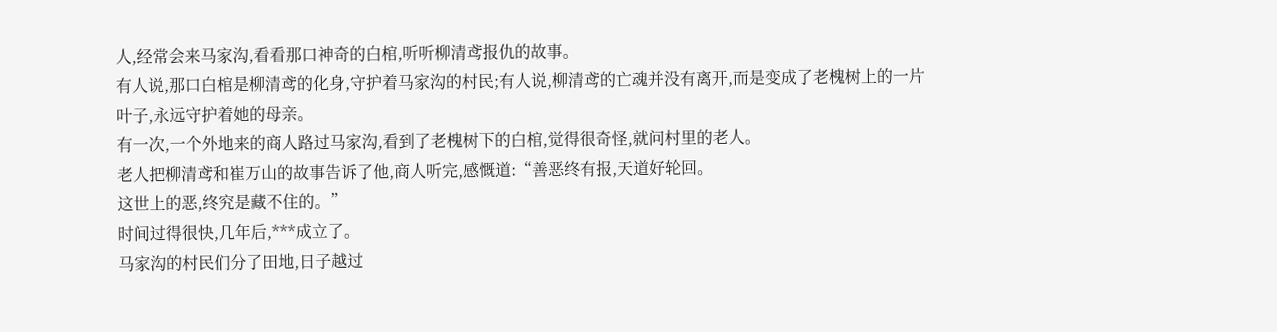人,经常会来马家沟,看看那口神奇的白棺,听听柳清鸢报仇的故事。
有人说,那口白棺是柳清鸢的化身,守护着马家沟的村民;有人说,柳清鸢的亡魂并没有离开,而是变成了老槐树上的一片叶子,永远守护着她的母亲。
有一次,一个外地来的商人路过马家沟,看到了老槐树下的白棺,觉得很奇怪,就问村里的老人。
老人把柳清鸢和崔万山的故事告诉了他,商人听完,感慨道:“善恶终有报,天道好轮回。
这世上的恶,终究是藏不住的。”
时间过得很快,几年后,***成立了。
马家沟的村民们分了田地,日子越过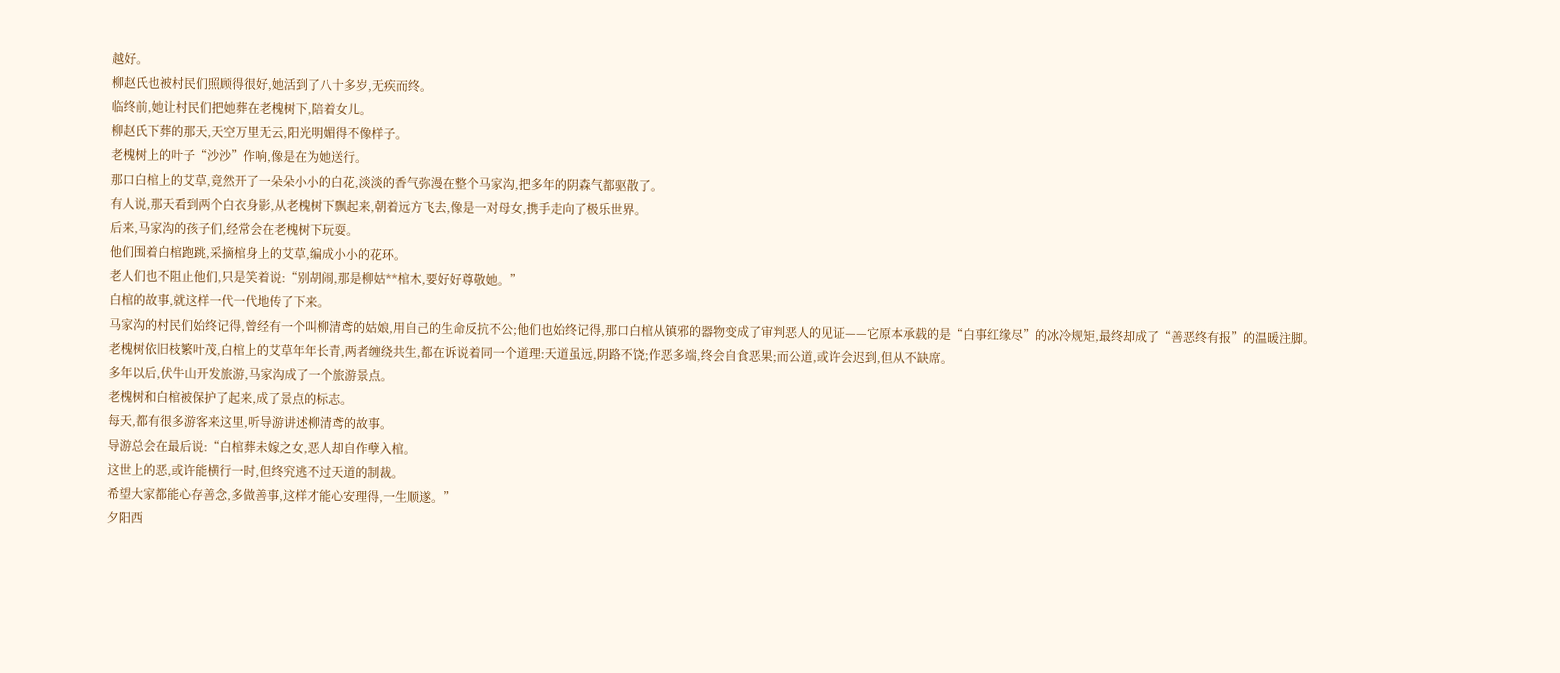越好。
柳赵氏也被村民们照顾得很好,她活到了八十多岁,无疾而终。
临终前,她让村民们把她葬在老槐树下,陪着女儿。
柳赵氏下葬的那天,天空万里无云,阳光明媚得不像样子。
老槐树上的叶子“沙沙”作响,像是在为她送行。
那口白棺上的艾草,竟然开了一朵朵小小的白花,淡淡的香气弥漫在整个马家沟,把多年的阴森气都驱散了。
有人说,那天看到两个白衣身影,从老槐树下飘起来,朝着远方飞去,像是一对母女,携手走向了极乐世界。
后来,马家沟的孩子们,经常会在老槐树下玩耍。
他们围着白棺跑跳,采摘棺身上的艾草,编成小小的花环。
老人们也不阻止他们,只是笑着说:“别胡闹,那是柳姑**棺木,要好好尊敬她。”
白棺的故事,就这样一代一代地传了下来。
马家沟的村民们始终记得,曾经有一个叫柳清鸢的姑娘,用自己的生命反抗不公;他们也始终记得,那口白棺从镇邪的器物变成了审判恶人的见证——它原本承载的是“白事红缘尽”的冰冷规矩,最终却成了“善恶终有报”的温暖注脚。
老槐树依旧枝繁叶茂,白棺上的艾草年年长青,两者缠绕共生,都在诉说着同一个道理:天道虽远,阴路不饶;作恶多端,终会自食恶果;而公道,或许会迟到,但从不缺席。
多年以后,伏牛山开发旅游,马家沟成了一个旅游景点。
老槐树和白棺被保护了起来,成了景点的标志。
每天,都有很多游客来这里,听导游讲述柳清鸢的故事。
导游总会在最后说:“白棺葬未嫁之女,恶人却自作孽入棺。
这世上的恶,或许能横行一时,但终究逃不过天道的制裁。
希望大家都能心存善念,多做善事,这样才能心安理得,一生顺遂。”
夕阳西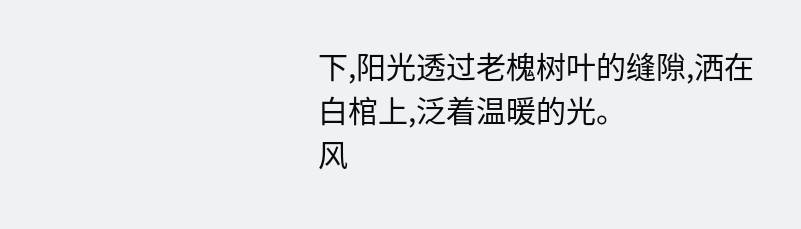下,阳光透过老槐树叶的缝隙,洒在白棺上,泛着温暖的光。
风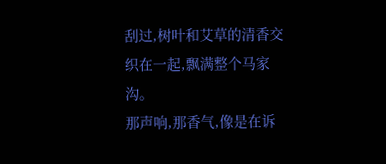刮过,树叶和艾草的清香交织在一起,飘满整个马家沟。
那声响,那香气,像是在诉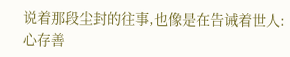说着那段尘封的往事,也像是在告诫着世人:心存善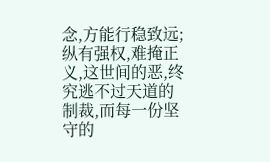念,方能行稳致远;纵有强权,难掩正义,这世间的恶,终究逃不过天道的制裁,而每一份坚守的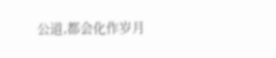公道,都会化作岁月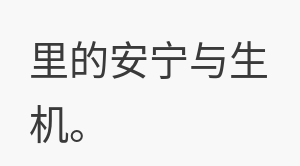里的安宁与生机。